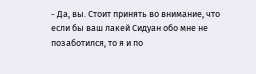- Да, вы. Стоит принять во внимание, что если бы ваш лакей Сидуан обо мне не позаботился, то я и по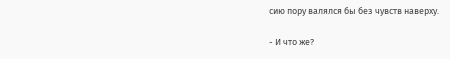сию пору валялся бы без чувств наверху.

- И что же?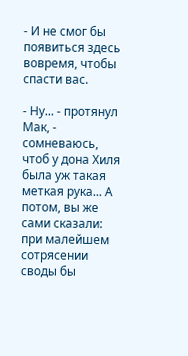- И не смог бы появиться здесь вовремя, чтобы спасти вас.

- Ну... - протянул Мак, - сомневаюсь, чтоб у дона Хиля была уж такая меткая рука... А потом, вы же сами сказали: при малейшем сотрясении своды бы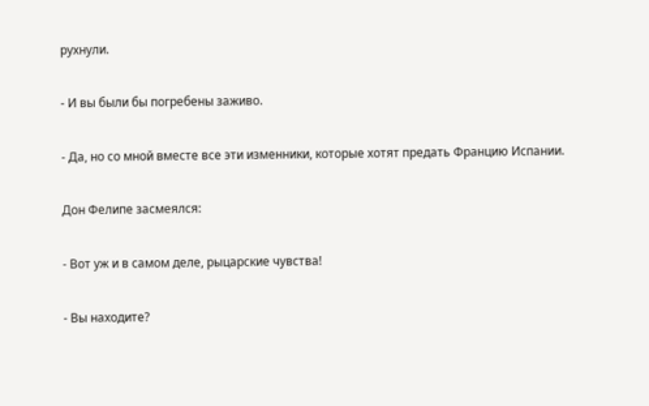рухнули.

- И вы были бы погребены заживо.

- Да, но со мной вместе все эти изменники, которые хотят предать Францию Испании.

Дон Фелипе засмеялся:

- Вот уж и в самом деле, рыцарские чувства!

- Вы находите?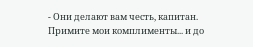- Они делают вам честь, капитан. Примите мои комплименты... и до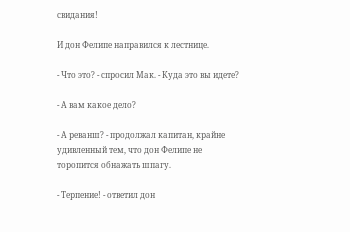свидания!

И дон Фелипе направился к лестнице.

- Что это? - спросил Мак. - Куда это вы идете?

- А вам какое дело?

- А реванш? - продолжал капитан, крайне удивленный тем, что дон Фелипе не торопится обнажать шпагу.

- Терпение! - ответил дон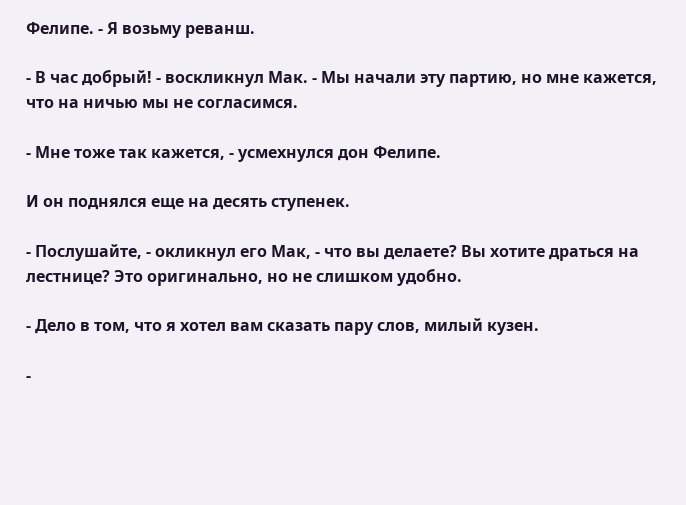Фелипе. - Я возьму реванш.

- В час добрый! - воскликнул Мак. - Мы начали эту партию, но мне кажется, что на ничью мы не согласимся.

- Мне тоже так кажется, - усмехнулся дон Фелипе.

И он поднялся еще на десять ступенек.

- Послушайте, - окликнул его Мак, - что вы делаете? Вы хотите драться на лестнице? Это оригинально, но не слишком удобно.

- Дело в том, что я хотел вам сказать пару слов, милый кузен.

-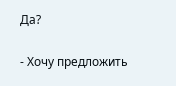Да?

- Хочу предложить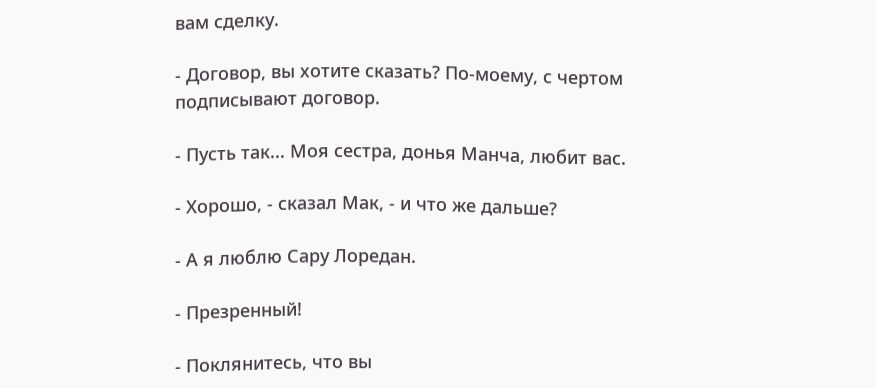вам сделку.

- Договор, вы хотите сказать? По-моему, с чертом подписывают договор.

- Пусть так... Моя сестра, донья Манча, любит вас.

- Хорошо, - сказал Мак, - и что же дальше?

- А я люблю Сару Лоредан.

- Презренный!

- Поклянитесь, что вы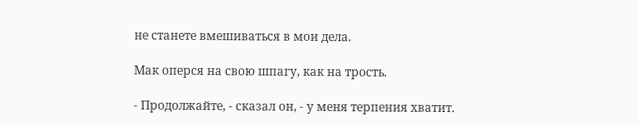не станете вмешиваться в мои дела.

Мак оперся на свою шпагу, как на трость.

- Продолжайте, - сказал он, - у меня терпения хватит.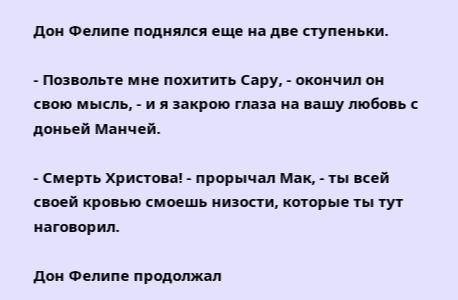Дон Фелипе поднялся еще на две ступеньки.

- Позвольте мне похитить Сару, - окончил он свою мысль, - и я закрою глаза на вашу любовь с доньей Манчей.

- Смерть Христова! - прорычал Мак, - ты всей своей кровью смоешь низости, которые ты тут наговорил.

Дон Фелипе продолжал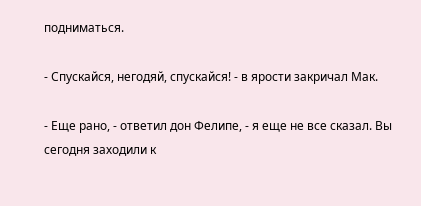подниматься.

- Спускайся, негодяй, спускайся! - в ярости закричал Мак.

- Еще рано, - ответил дон Фелипе, - я еще не все сказал. Вы сегодня заходили к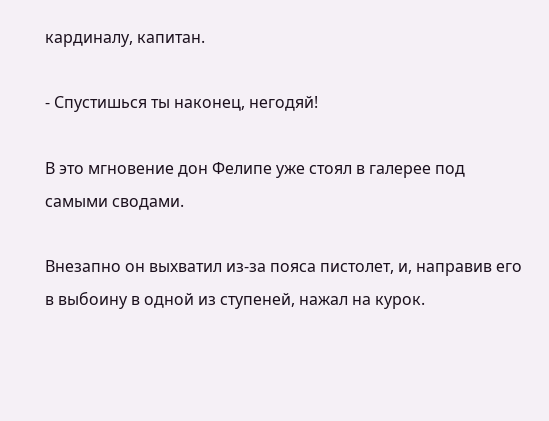кардиналу, капитан.

- Спустишься ты наконец, негодяй!

В это мгновение дон Фелипе уже стоял в галерее под самыми сводами.

Внезапно он выхватил из-за пояса пистолет, и, направив его в выбоину в одной из ступеней, нажал на курок.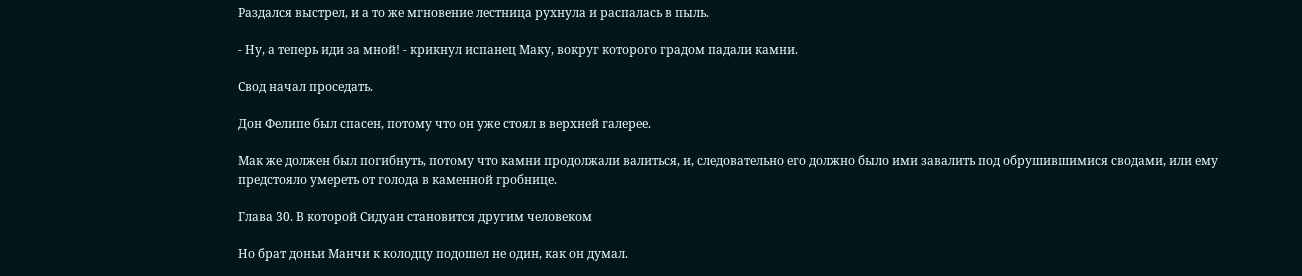Раздался выстрел, и а то же мгновение лестница рухнула и распалась в пыль.

- Ну, а теперь иди за мной! - крикнул испанец Маку, вокруг которого градом падали камни.

Свод начал проседать.

Дон Фелипе был спасен, потому что он уже стоял в верхней галерее.

Мак же должен был погибнуть, потому что камни продолжали валиться, и, следовательно его должно было ими завалить под обрушившимися сводами, или ему предстояло умереть от голода в каменной гробнице.

Глава 30. В которой Сидуан становится другим человеком

Но брат доньи Манчи к колодцу подошел не один, как он думал.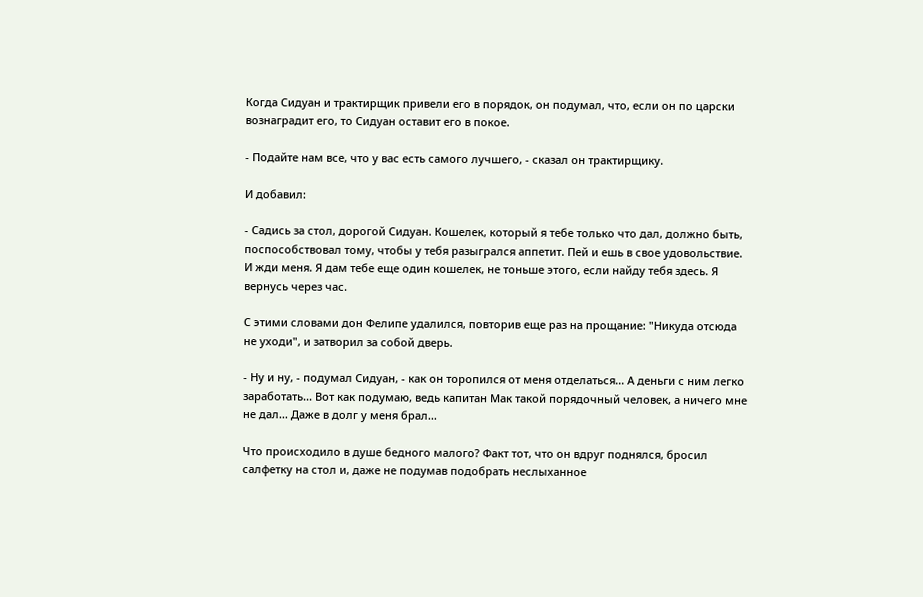Когда Сидуан и трактирщик привели его в порядок, он подумал, что, если он по царски вознаградит его, то Сидуан оставит его в покое.

- Подайте нам все, что у вас есть самого лучшего, - сказал он трактирщику.

И добавил:

- Садись за стол, дорогой Сидуан. Кошелек, который я тебе только что дал, должно быть, поспособствовал тому, чтобы у тебя разыгрался аппетит. Пей и ешь в свое удовольствие. И жди меня. Я дам тебе еще один кошелек, не тоньше этого, если найду тебя здесь. Я вернусь через час.

С этими словами дон Фелипе удалился, повторив еще раз на прощание: "Никуда отсюда не уходи", и затворил за собой дверь.

- Ну и ну, - подумал Сидуан, - как он торопился от меня отделаться... А деньги с ним легко заработать... Вот как подумаю, ведь капитан Мак такой порядочный человек, а ничего мне не дал... Даже в долг у меня брал...

Что происходило в душе бедного малого? Факт тот, что он вдруг поднялся, бросил салфетку на стол и, даже не подумав подобрать неслыханное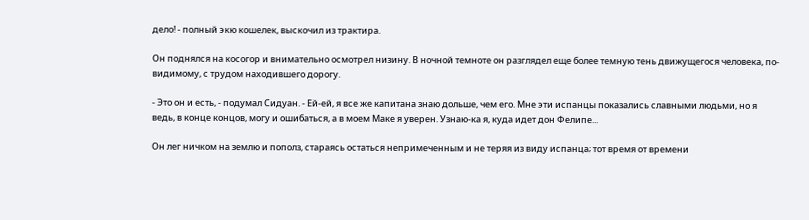дело! - полный экю кошелек, выскочил из трактира.

Он поднялся на косогор и внимательно осмотрел низину. В ночной темноте он разглядел еще более темную тень движущегося человека, по-видимому, с трудом находившего дорогу.

- Это он и есть, - подумал Сидуан. - Ей-ей, я все же капитана знаю дольше, чем его. Мне эти испанцы показались славными людьми, но я ведь, в конце концов, могу и ошибаться, а в моем Маке я уверен. Узнаю-ка я, куда идет дон Фелипе...

Он лег ничком на землю и пополз, стараясь остаться непримеченным и не теряя из виду испанца; тот время от времени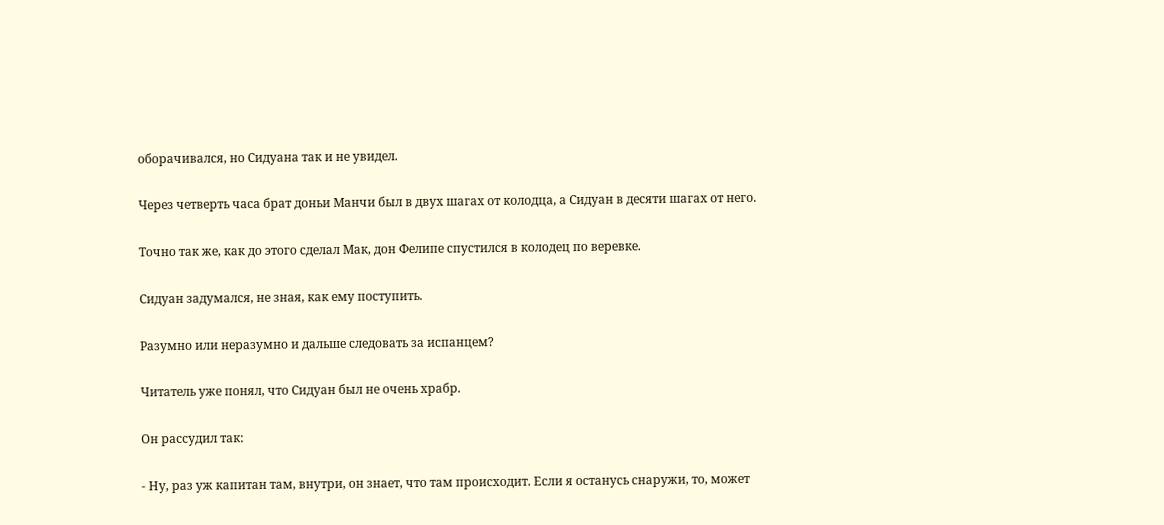оборачивался, но Сидуана так и не увидел.

Через четверть часа брат доньи Манчи был в двух шагах от колодца, а Сидуан в десяти шагах от него.

Точно так же, как до этого сделал Мак, дон Фелипе спустился в колодец по веревке.

Сидуан задумался, не зная, как ему поступить.

Разумно или неразумно и дальше следовать за испанцем?

Читатель уже понял, что Сидуан был не очень храбр.

Он рассудил так:

- Ну, раз уж капитан там, внутри, он знает, что там происходит. Если я останусь снаружи, то, может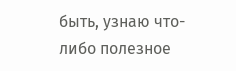быть, узнаю что-либо полезное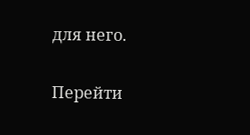для него.

Перейти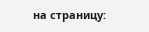на страницу: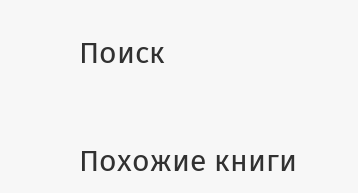Поиск

Похожие книги